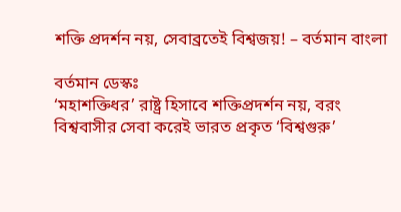শক্তি প্রদর্শন নয়, সেবাব্রতেই বিশ্বজয়! – বর্তমান বাংলা

বর্তমান ডেস্কঃ
‘মহাশক্তিধর’ রাষ্ট্র হিসাবে শক্তিপ্রদর্শন নয়, বরং বিশ্ববাসীর সেবা করেই ভারত প্রকৃত ‘বিশ্বগুরু’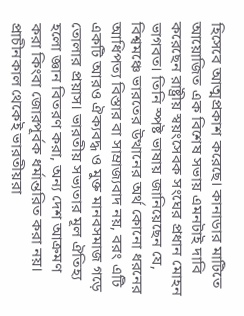হিসেবে আত্মপ্রকাশ করেছে। কানাডার মাটিতে আয়োজিত এক বিশেষ সভায় এমনটাই দাবি করেছেন রাষ্ট্রীয় স্বয়ংসেবক সংঘের প্রধান মোহন ভাগবত। তিনি স্পষ্ট ভাষায় জানিয়েছেন যে, বিশ্বমঞ্চে ভারতের উত্থানের অর্থ কোনো ধরনের আধিপত্য বিস্তার বা সাম্রাজ্যবাদ নয়, বরং এটি একটি আরও ঐক্যবদ্ধ ও মুক্ত মানবসমাজ গড়ে তোলার প্রয়াস। ভারতীয় সভ্যতার মূল ঐতিহ্য হলো জ্ঞান বিতরণ করা, অন্য দেশ আক্রমণ করা কিংবা জোরপূর্বক ধর্মান্তরিত করা নয়। প্রাচীনকাল থেকেই ভারতীয়রা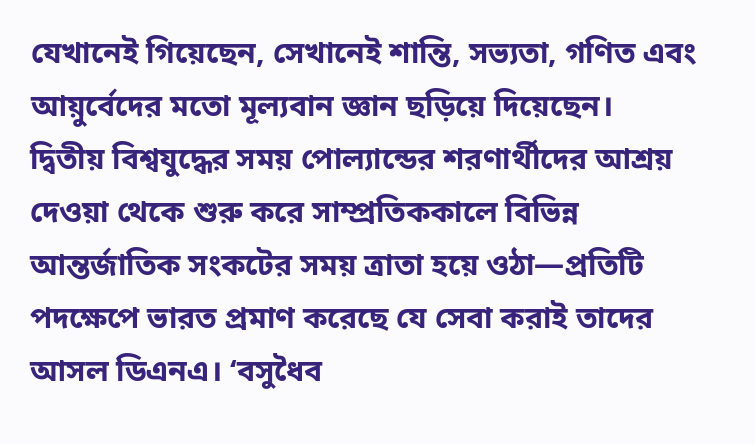যেখানেই গিয়েছেন, সেখানেই শান্তি, সভ্যতা, গণিত এবং আয়ুর্বেদের মতো মূল্যবান জ্ঞান ছড়িয়ে দিয়েছেন।
দ্বিতীয় বিশ্বযুদ্ধের সময় পোল্যান্ডের শরণার্থীদের আশ্রয় দেওয়া থেকে শুরু করে সাম্প্রতিককালে বিভিন্ন আন্তর্জাতিক সংকটের সময় ত্রাতা হয়ে ওঠা—প্রতিটি পদক্ষেপে ভারত প্রমাণ করেছে যে সেবা করাই তাদের আসল ডিএনএ। ‘বসুধৈব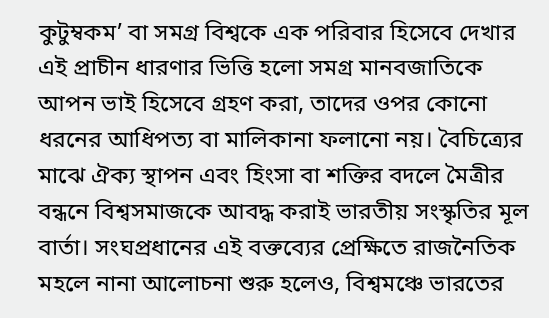কুটুম্বকম’ বা সমগ্র বিশ্বকে এক পরিবার হিসেবে দেখার এই প্রাচীন ধারণার ভিত্তি হলো সমগ্র মানবজাতিকে আপন ভাই হিসেবে গ্রহণ করা, তাদের ওপর কোনো ধরনের আধিপত্য বা মালিকানা ফলানো নয়। বৈচিত্র্যের মাঝে ঐক্য স্থাপন এবং হিংসা বা শক্তির বদলে মৈত্রীর বন্ধনে বিশ্বসমাজকে আবদ্ধ করাই ভারতীয় সংস্কৃতির মূল বার্তা। সংঘপ্রধানের এই বক্তব্যের প্রেক্ষিতে রাজনৈতিক মহলে নানা আলোচনা শুরু হলেও, বিশ্বমঞ্চে ভারতের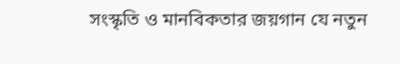সংস্কৃতি ও মানবিকতার জয়গান যে নতুন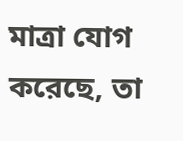মাত্রা যোগ করেছে, তা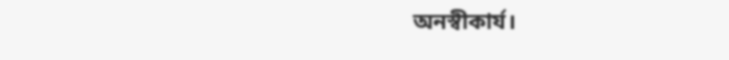অনস্বীকার্য।